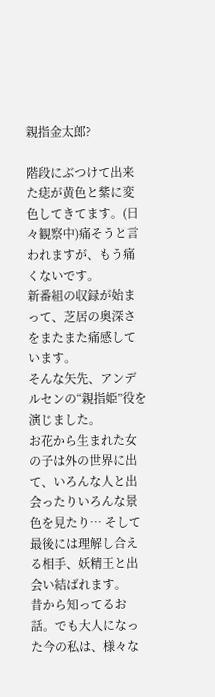親指金太郎?

階段にぶつけて出来た痣が黄色と紫に変色してきてます。(日々観察中)痛そうと言われますが、もう痛くないです。
新番組の収録が始まって、芝居の奥深さをまたまた痛感しています。
そんな矢先、アンデルセンの“親指姫”役を演じました。
お花から生まれた女の子は外の世界に出て、いろんな人と出会ったりいろんな景色を見たり… そして最後には理解し合える相手、妖精王と出会い結ばれます。
昔から知ってるお話。でも大人になった今の私は、様々な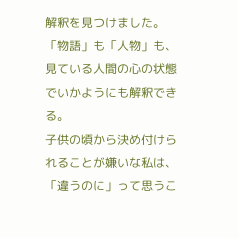解釈を見つけました。
「物語」も「人物」も、見ている人間の心の状態でいかようにも解釈できる。
子供の頃から決め付けられることが嫌いな私は、「違うのに」って思うこ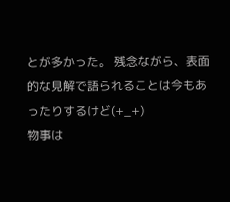とが多かった。 残念ながら、表面的な見解で語られることは今もあったりするけど(+_+)
物事は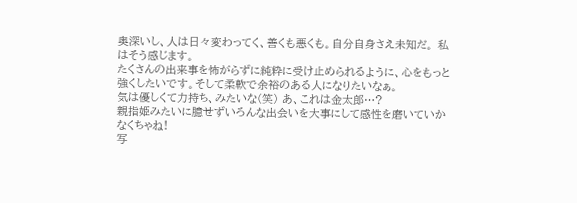奥深いし、人は日々変わってく、善くも悪くも。自分自身さえ未知だ。 私はそう感じます。
たくさんの出来事を怖がらずに純粋に受け止められるように、心をもっと強くしたいです。そして柔軟で余裕のある人になりたいなぁ。
気は優しくて力持ち、みたいな(笑) あ、これは金太郎…?
親指姫みたいに臆せずいろんな出会いを大事にして感性を磨いていかなくちゃね!
写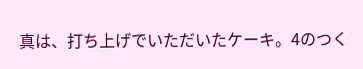真は、打ち上げでいただいたケーキ。4のつく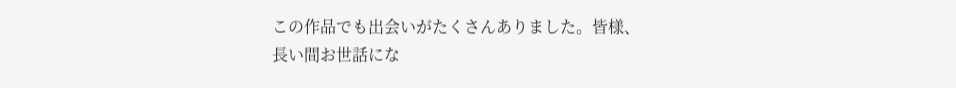この作品でも出会いがたくさんありました。皆様、長い間お世話にな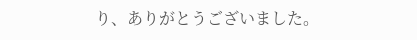り、ありがとうございました。